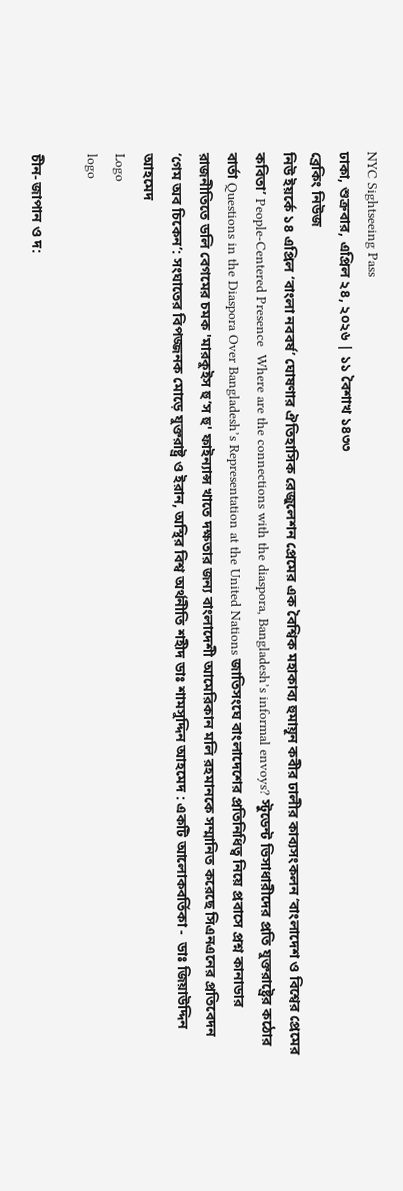NYC Sightseeing Pass
ঢাকা, শুক্রবার, এপ্রিল ২৪, ২০২৬ | ১১ বৈশাখ ১৪৩৩
ব্রেকিং নিউজ
নিউ ইয়র্কে ১৪ এপ্রিল ‘বাংলা নববর্ষ’ ঘোষণার ঐতিহাসিক রেজুলেশন প্রেমের এক বৈশ্বিক মহাকাব্য হুমায়ূন কবীর ঢালীর কাব্যসংকলন ‘বাংলাদেশ ও বিশ্বের প্রেমের কবিতা’ People-Centered Presence  Where are the connections with the diaspora, Bangladesh’s informal envoys? স্টুডেন্ট ভিসাধারীদের প্রতি যুক্তরাষ্ট্রের কঠোর বার্তা Questions in the Diaspora Over Bangladesh’s Representation at the United Nations জাতিসংঘে বাংলাদেশের প্রতিনিধিত্ব নিয়ে প্রবাসে প্রশ্ন কানাডার রাজনীতিতে ডলি বেগমের চমক 'মারকুইস হু’স হু' ফাইন্যান্স খাতে দক্ষতার জন্য বাংলাদেশী আমেরিকান মলি রহমানকে সম্মানিত করেছে সিএনএনের প্রতিবেদন ‘গেম অব চিকেন’: সংঘাতের বিপজ্জনক মোড়ে যুক্তরাষ্ট্র ও ইরান, অস্থির বিশ্ব অর্থনীতি শহীদ ডাঃ শামসুদ্দিন আহমেদ : একটি আলোকবর্তিকা -  ডাঃ জিয়াউদ্দিন আহমেদ
Logo
logo

চীন- জাপান ও দ: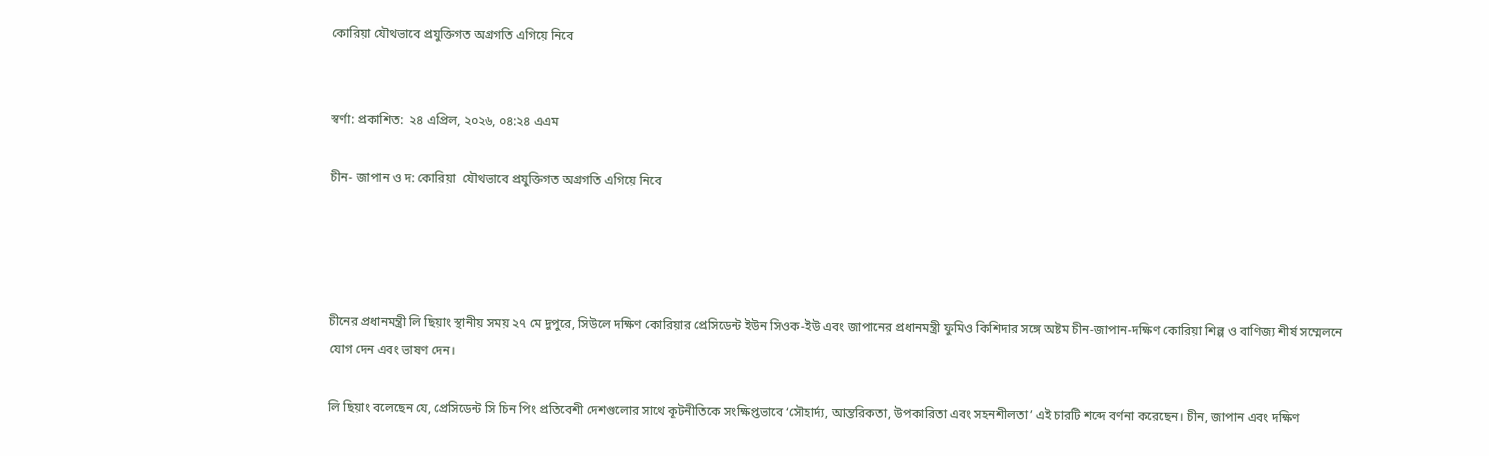কোরিয়া যৌথভাবে প্রযুক্তিগত অগ্রগতি এগিয়ে নিবে


স্বর্ণা: প্রকাশিত:  ২৪ এপ্রিল, ২০২৬, ০৪:২৪ এএম

চীন- জাপান ও দ: কোরিয়া  যৌথভাবে প্রযুক্তিগত অগ্রগতি এগিয়ে নিবে




চীনের প্রধানমন্ত্রী লি ছিয়াং স্থানীয় সময় ২৭ মে দুপুরে, সিউলে দক্ষিণ কোরিয়ার প্রেসিডেন্ট ইউন সিওক-ইউ এবং জাপানের প্রধানমন্ত্রী ফুমিও কিশিদার সঙ্গে অষ্টম চীন-জাপান-দক্ষিণ কোরিয়া শিল্প ও বাণিজ্য শীর্ষ সম্মেলনে যোগ দেন এবং ভাষণ দেন।

লি ছিয়াং বলেছেন যে, প্রেসিডেন্ট সি চিন পিং প্রতিবেশী দেশগুলোর সাথে কূটনীতিকে সংক্ষিপ্তভাবে ‘সৌহার্দ্য, আন্তরিকতা, উপকারিতা এবং সহনশীলতা’ এই চারটি শব্দে বর্ণনা করেছেন। চীন, জাপান এবং দক্ষিণ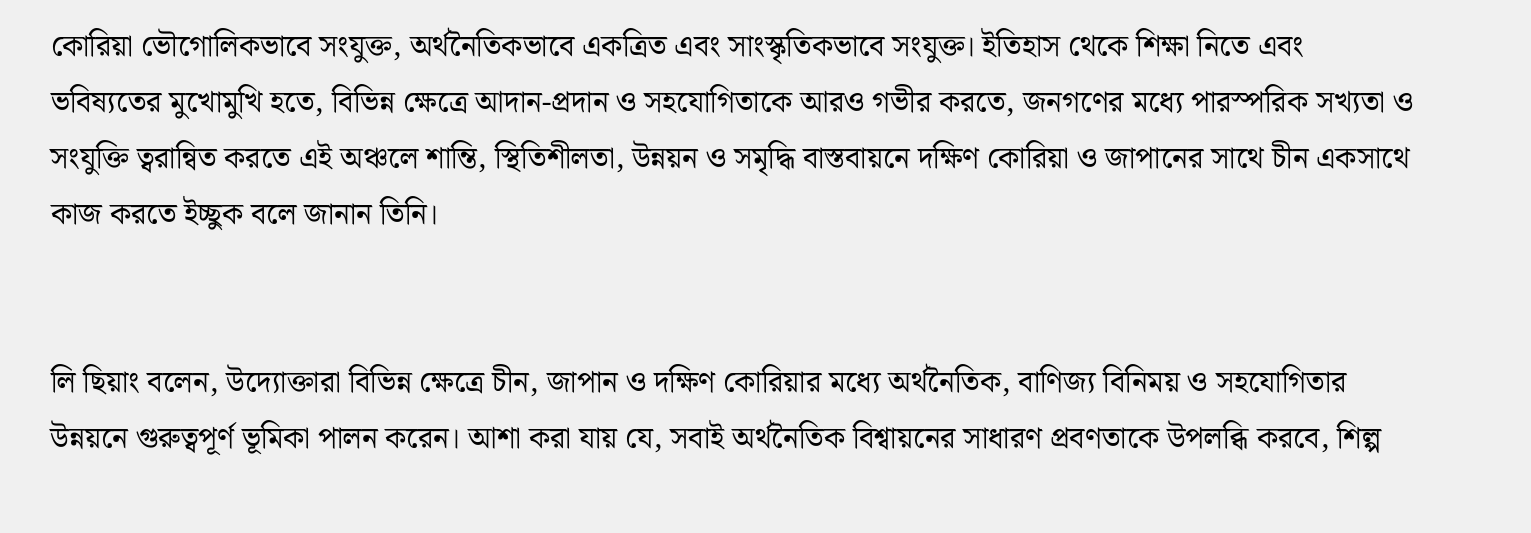কোরিয়া ভৌগোলিকভাবে সংযুক্ত, অর্থনৈতিকভাবে একত্রিত এবং সাংস্কৃতিকভাবে সংযুক্ত। ইতিহাস থেকে শিক্ষা নিতে এবং ভবিষ্যতের মুখোমুখি হতে, বিভিন্ন ক্ষেত্রে আদান-প্রদান ও সহযোগিতাকে আরও গভীর করতে, জনগণের মধ্যে পারস্পরিক সখ্যতা ও সংযুক্তি ত্বরান্বিত করতে এই অঞ্চলে শান্তি, স্থিতিশীলতা, উন্নয়ন ও সমৃদ্ধি বাস্তবায়নে দক্ষিণ কোরিয়া ও জাপানের সাথে চীন একসাথে কাজ করতে ইচ্ছুক বলে জানান তিনি।


লি ছিয়াং বলেন, উদ্যোক্তারা বিভিন্ন ক্ষেত্রে চীন, জাপান ও দক্ষিণ কোরিয়ার মধ্যে অর্থনৈতিক, বাণিজ্য বিনিময় ও সহযোগিতার উন্নয়নে গুরুত্বপূর্ণ ভূমিকা পালন করেন। আশা করা যায় যে, সবাই অর্থনৈতিক বিশ্বায়নের সাধারণ প্রবণতাকে উপলব্ধি করবে, শিল্প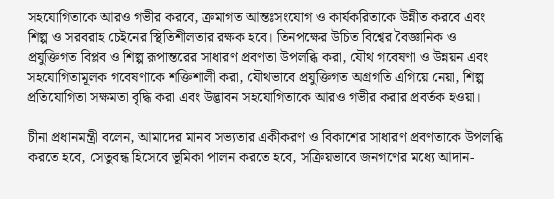সহযোগিতাকে আরও গভীর করবে, ক্রমাগত আন্তঃসংযোগ ও কার্যকরিতাকে উন্নীত করবে এবং শিল্প ও সরবরাহ চেইনের স্থিতিশীলতার রক্ষক হবে। তিনপক্ষের উচিত বিশ্বের বৈজ্ঞানিক ও প্রযুক্তিগত বিপ্লব ও শিল্প রূপান্তরের সাধারণ প্রবণতা উপলব্ধি করা, যৌথ গবেষণা ও উন্নয়ন এবং সহযোগিতামূলক গবেষণাকে শক্তিশালী করা, যৌথভাবে প্রযুক্তিগত অগ্রগতি এগিয়ে নেয়া, শিল্প প্রতিযোগিতা সক্ষমতা বৃদ্ধি করা এবং উদ্ভাবন সহযোগিতাকে আরও গভীর করার প্রবর্তক হওয়া।

চীনা প্রধানমন্ত্রী বলেন, আমাদের মানব সভ্যতার একীকরণ ও বিকাশের সাধারণ প্রবণতাকে উপলব্ধি করতে হবে, সেতুবন্ধ হিসেবে ভূমিকা পালন করতে হবে, সক্রিয়ভাবে জনগণের মধ্যে আদান-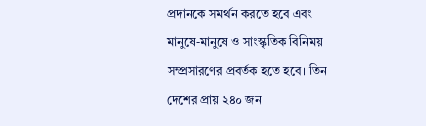প্রদানকে সমর্থন করতে হবে এবং মানুষে-মানুষে ও সাংস্কৃতিক বিনিময় সম্প্রসারণের প্রবর্তক হতে হবে। তিন দেশের প্রায় ২৪০ জন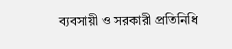ব্যবসায়ী ও সরকারী প্রতিনিধি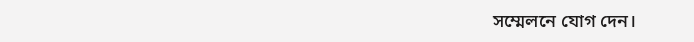সম্মেলনে যোগ দেন।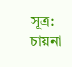সূত্র: চায়না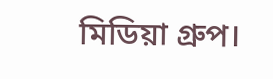মিডিয়া গ্রুপ।